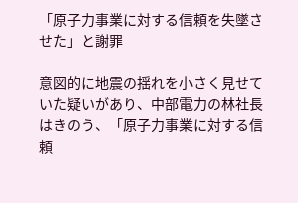「原子力事業に対する信頼を失墜させた」と謝罪

意図的に地震の揺れを小さく見せていた疑いがあり、中部電力の林社長はきのう、「原子力事業に対する信頼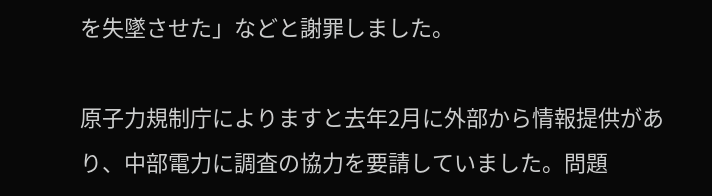を失墜させた」などと謝罪しました。

原子力規制庁によりますと去年2月に外部から情報提供があり、中部電力に調査の協力を要請していました。問題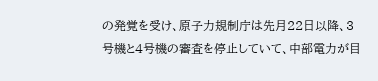の発覚を受け、原子力規制庁は先月22日以降、3号機と4号機の審査を停止していて、中部電力が目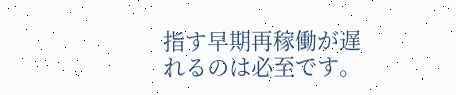指す早期再稼働が遅れるのは必至です。